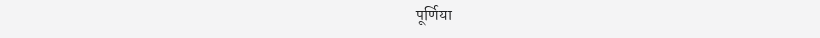पूर्णिया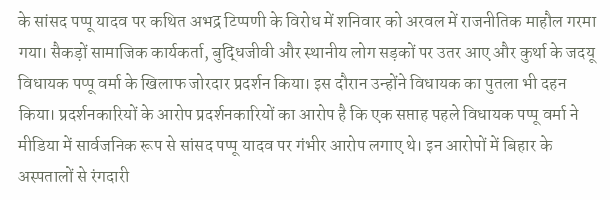के सांसद पप्पू यादव पर कथित अभद्र टिप्पणी के विरोध में शनिवार को अरवल में राजनीतिक माहौल गरमा गया। सैकड़ों सामाजिक कार्यकर्ता, बुद्धिजीवी और स्थानीय लोग सड़कों पर उतर आए और कुर्था के जदयू विधायक पप्पू वर्मा के खिलाफ जोरदार प्रदर्शन किया। इस दौरान उन्होंने विधायक का पुतला भी दहन किया। प्रदर्शनकारियों के आरोप प्रदर्शनकारियों का आरोप है कि एक सप्ताह पहले विधायक पप्पू वर्मा ने मीडिया में सार्वजनिक रूप से सांसद पप्पू यादव पर गंभीर आरोप लगाए थे। इन आरोपों में बिहार के अस्पतालों से रंगदारी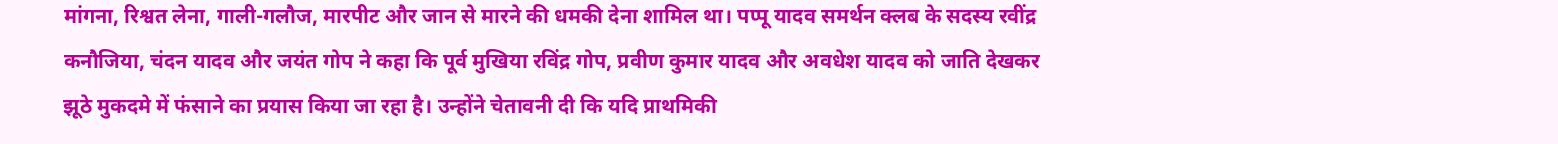मांगना, रिश्वत लेना, गाली-गलौज, मारपीट और जान से मारने की धमकी देना शामिल था। पप्पू यादव समर्थन क्लब के सदस्य रवींद्र कनौजिया, चंदन यादव और जयंत गोप ने कहा कि पूर्व मुखिया रविंद्र गोप, प्रवीण कुमार यादव और अवधेश यादव को जाति देखकर झूठे मुकदमे में फंसाने का प्रयास किया जा रहा है। उन्होंने चेतावनी दी कि यदि प्राथमिकी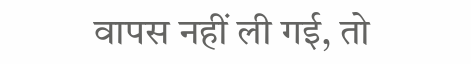वापस नहीं ली गई, तो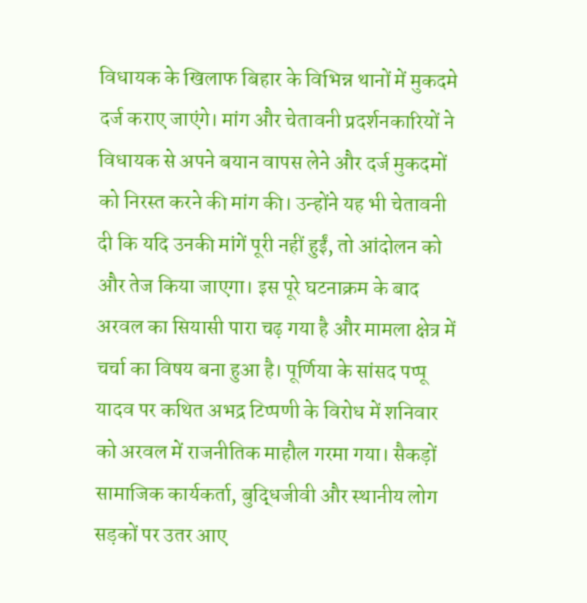विधायक के खिलाफ बिहार के विभिन्न थानों में मुकदमे दर्ज कराए जाएंगे। मांग और चेतावनी प्रदर्शनकारियों ने विधायक से अपने बयान वापस लेने और दर्ज मुकदमों को निरस्त करने की मांग की। उन्होंने यह भी चेतावनी दी कि यदि उनकी मांगें पूरी नहीं हुईं, तो आंदोलन को और तेज किया जाएगा। इस पूरे घटनाक्रम के बाद अरवल का सियासी पारा चढ़ गया है और मामला क्षेत्र में चर्चा का विषय बना हुआ है। पूर्णिया के सांसद पप्पू यादव पर कथित अभद्र टिप्पणी के विरोध में शनिवार को अरवल में राजनीतिक माहौल गरमा गया। सैकड़ों सामाजिक कार्यकर्ता, बुद्धिजीवी और स्थानीय लोग सड़कों पर उतर आए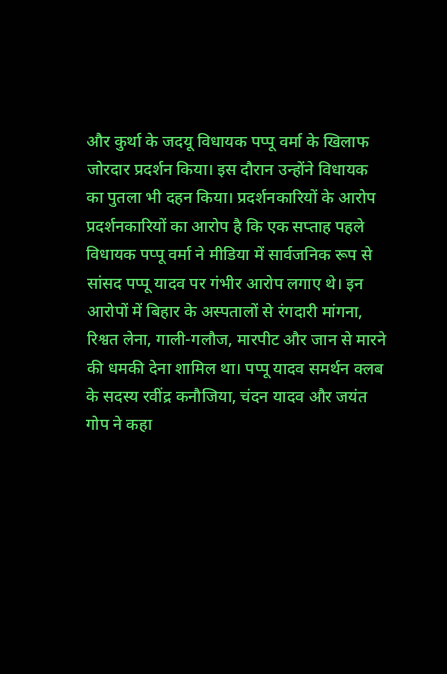और कुर्था के जदयू विधायक पप्पू वर्मा के खिलाफ जोरदार प्रदर्शन किया। इस दौरान उन्होंने विधायक का पुतला भी दहन किया। प्रदर्शनकारियों के आरोप प्रदर्शनकारियों का आरोप है कि एक सप्ताह पहले विधायक पप्पू वर्मा ने मीडिया में सार्वजनिक रूप से सांसद पप्पू यादव पर गंभीर आरोप लगाए थे। इन आरोपों में बिहार के अस्पतालों से रंगदारी मांगना, रिश्वत लेना, गाली-गलौज, मारपीट और जान से मारने की धमकी देना शामिल था। पप्पू यादव समर्थन क्लब के सदस्य रवींद्र कनौजिया, चंदन यादव और जयंत गोप ने कहा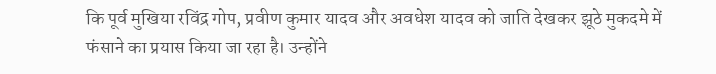कि पूर्व मुखिया रविंद्र गोप, प्रवीण कुमार यादव और अवधेश यादव को जाति देखकर झूठे मुकदमे में फंसाने का प्रयास किया जा रहा है। उन्होंने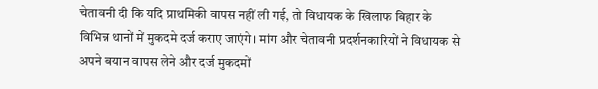चेतावनी दी कि यदि प्राथमिकी वापस नहीं ली गई, तो विधायक के खिलाफ बिहार के विभिन्न थानों में मुकदमे दर्ज कराए जाएंगे। मांग और चेतावनी प्रदर्शनकारियों ने विधायक से अपने बयान वापस लेने और दर्ज मुकदमों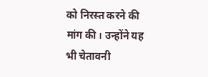को निरस्त करने की मांग की। उन्होंने यह भी चेतावनी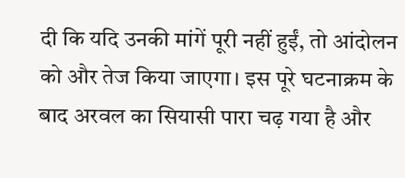दी कि यदि उनकी मांगें पूरी नहीं हुईं, तो आंदोलन को और तेज किया जाएगा। इस पूरे घटनाक्रम के बाद अरवल का सियासी पारा चढ़ गया है और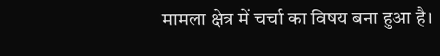मामला क्षेत्र में चर्चा का विषय बना हुआ है।